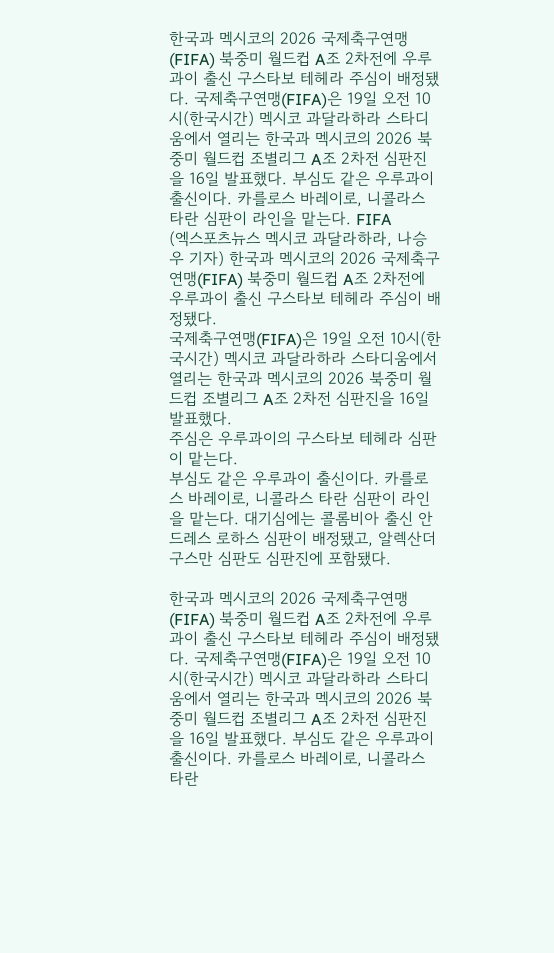한국과 멕시코의 2026 국제축구연맹(FIFA) 북중미 월드컵 A조 2차전에 우루과이 출신 구스타보 테헤라 주심이 배정됐다. 국제축구연맹(FIFA)은 19일 오전 10시(한국시간) 멕시코 과달라하라 스타디움에서 열리는 한국과 멕시코의 2026 북중미 월드컵 조별리그 A조 2차전 심판진을 16일 발표했다. 부심도 같은 우루과이 출신이다. 카를로스 바레이로, 니콜라스 타란 심판이 라인을 맡는다. FIFA
(엑스포츠뉴스 멕시코 과달라하라, 나승우 기자) 한국과 멕시코의 2026 국제축구연맹(FIFA) 북중미 월드컵 A조 2차전에 우루과이 출신 구스타보 테헤라 주심이 배정됐다.
국제축구연맹(FIFA)은 19일 오전 10시(한국시간) 멕시코 과달라하라 스타디움에서 열리는 한국과 멕시코의 2026 북중미 월드컵 조별리그 A조 2차전 심판진을 16일 발표했다.
주심은 우루과이의 구스타보 테헤라 심판이 맡는다.
부심도 같은 우루과이 출신이다. 카를로스 바레이로, 니콜라스 타란 심판이 라인을 맡는다. 대기심에는 콜롬비아 출신 안드레스 로하스 심판이 배정됐고, 알렉산더 구스만 심판도 심판진에 포함됐다.

한국과 멕시코의 2026 국제축구연맹(FIFA) 북중미 월드컵 A조 2차전에 우루과이 출신 구스타보 테헤라 주심이 배정됐다. 국제축구연맹(FIFA)은 19일 오전 10시(한국시간) 멕시코 과달라하라 스타디움에서 열리는 한국과 멕시코의 2026 북중미 월드컵 조별리그 A조 2차전 심판진을 16일 발표했다. 부심도 같은 우루과이 출신이다. 카를로스 바레이로, 니콜라스 타란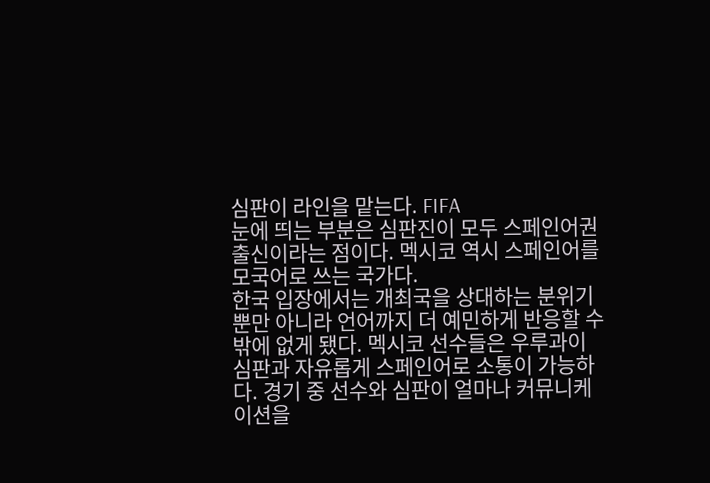심판이 라인을 맡는다. FIFA
눈에 띄는 부분은 심판진이 모두 스페인어권 출신이라는 점이다. 멕시코 역시 스페인어를 모국어로 쓰는 국가다.
한국 입장에서는 개최국을 상대하는 분위기뿐만 아니라 언어까지 더 예민하게 반응할 수밖에 없게 됐다. 멕시코 선수들은 우루과이 심판과 자유롭게 스페인어로 소통이 가능하다. 경기 중 선수와 심판이 얼마나 커뮤니케이션을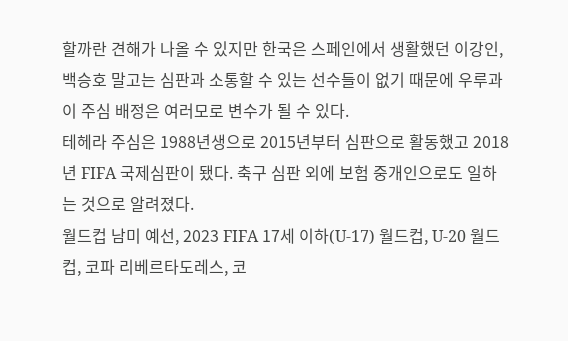할까란 견해가 나올 수 있지만 한국은 스페인에서 생활했던 이강인, 백승호 말고는 심판과 소통할 수 있는 선수들이 없기 때문에 우루과이 주심 배정은 여러모로 변수가 될 수 있다.
테헤라 주심은 1988년생으로 2015년부터 심판으로 활동했고 2018년 FIFA 국제심판이 됐다. 축구 심판 외에 보험 중개인으로도 일하는 것으로 알려졌다.
월드컵 남미 예선, 2023 FIFA 17세 이하(U-17) 월드컵, U-20 월드컵, 코파 리베르타도레스, 코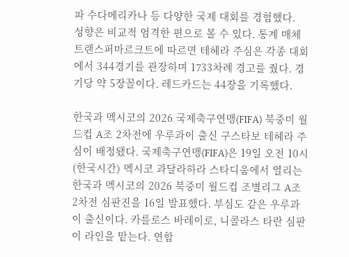파 수다메리카나 등 다양한 국제 대회를 경험했다.
성향은 비교적 엄격한 편으로 볼 수 있다. 통계 매체 트랜스퍼마르크트에 따르면 테헤라 주심은 각종 대회에서 344경기를 관장하며 1733차례 경고를 줬다. 경기당 약 5장꼴이다. 레드카드는 44장을 기록했다.

한국과 멕시코의 2026 국제축구연맹(FIFA) 북중미 월드컵 A조 2차전에 우루과이 출신 구스타보 테헤라 주심이 배정됐다. 국제축구연맹(FIFA)은 19일 오전 10시(한국시간) 멕시코 과달라하라 스타디움에서 열리는 한국과 멕시코의 2026 북중미 월드컵 조별리그 A조 2차전 심판진을 16일 발표했다. 부심도 같은 우루과이 출신이다. 카를로스 바레이로, 니콜라스 타란 심판이 라인을 맡는다. 연합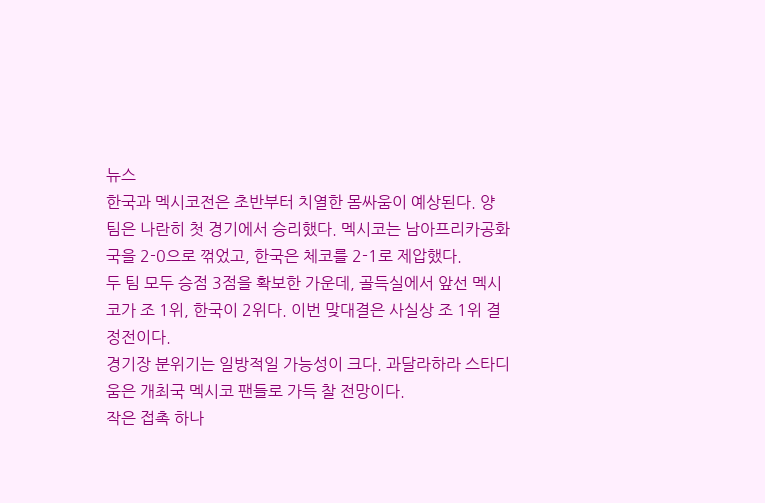뉴스
한국과 멕시코전은 초반부터 치열한 몸싸움이 예상된다. 양 팀은 나란히 첫 경기에서 승리했다. 멕시코는 남아프리카공화국을 2-0으로 꺾었고, 한국은 체코를 2-1로 제압했다.
두 팀 모두 승점 3점을 확보한 가운데, 골득실에서 앞선 멕시코가 조 1위, 한국이 2위다. 이번 맞대결은 사실상 조 1위 결정전이다.
경기장 분위기는 일방적일 가능성이 크다. 과달라하라 스타디움은 개최국 멕시코 팬들로 가득 찰 전망이다.
작은 접촉 하나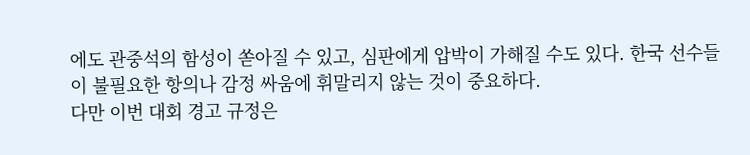에도 관중석의 함성이 쏟아질 수 있고, 심판에게 압박이 가해질 수도 있다. 한국 선수들이 불필요한 항의나 감정 싸움에 휘말리지 않는 것이 중요하다.
다만 이번 대회 경고 규정은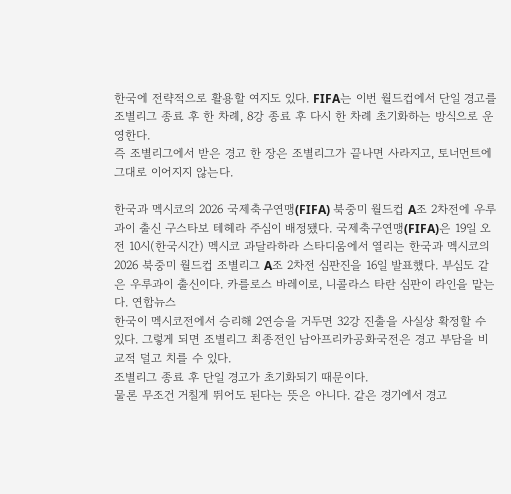한국에 전략적으로 활용할 여지도 있다. FIFA는 이번 월드컵에서 단일 경고를 조별리그 종료 후 한 차례, 8강 종료 후 다시 한 차례 초기화하는 방식으로 운영한다.
즉 조별리그에서 받은 경고 한 장은 조별리그가 끝나면 사라지고, 토너먼트에 그대로 이어지지 않는다.

한국과 멕시코의 2026 국제축구연맹(FIFA) 북중미 월드컵 A조 2차전에 우루과이 출신 구스타보 테헤라 주심이 배정됐다. 국제축구연맹(FIFA)은 19일 오전 10시(한국시간) 멕시코 과달라하라 스타디움에서 열리는 한국과 멕시코의 2026 북중미 월드컵 조별리그 A조 2차전 심판진을 16일 발표했다. 부심도 같은 우루과이 출신이다. 카를로스 바레이로, 니콜라스 타란 심판이 라인을 맡는다. 연합뉴스
한국이 멕시코전에서 승리해 2연승을 거두면 32강 진출을 사실상 확정할 수 있다. 그렇게 되면 조별리그 최종전인 남아프리카공화국전은 경고 부담을 비교적 덜고 치를 수 있다.
조별리그 종료 후 단일 경고가 초기화되기 때문이다.
물론 무조건 거칠게 뛰어도 된다는 뜻은 아니다. 같은 경기에서 경고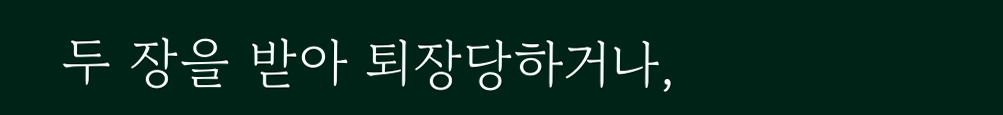두 장을 받아 퇴장당하거나,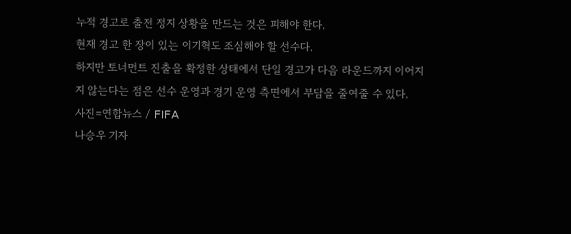누적 경고로 출전 정지 상황을 만드는 것은 피해야 한다.
현재 경고 한 장이 있는 이기혁도 조심해야 할 선수다.
하지만 토너먼트 진출을 확정한 상태에서 단일 경고가 다음 라운드까지 이어지지 않는다는 점은 선수 운영과 경기 운영 측면에서 부담을 줄여줄 수 있다.
사진=연합뉴스 / FIFA
나승우 기자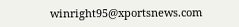winright95@xportsnews.com